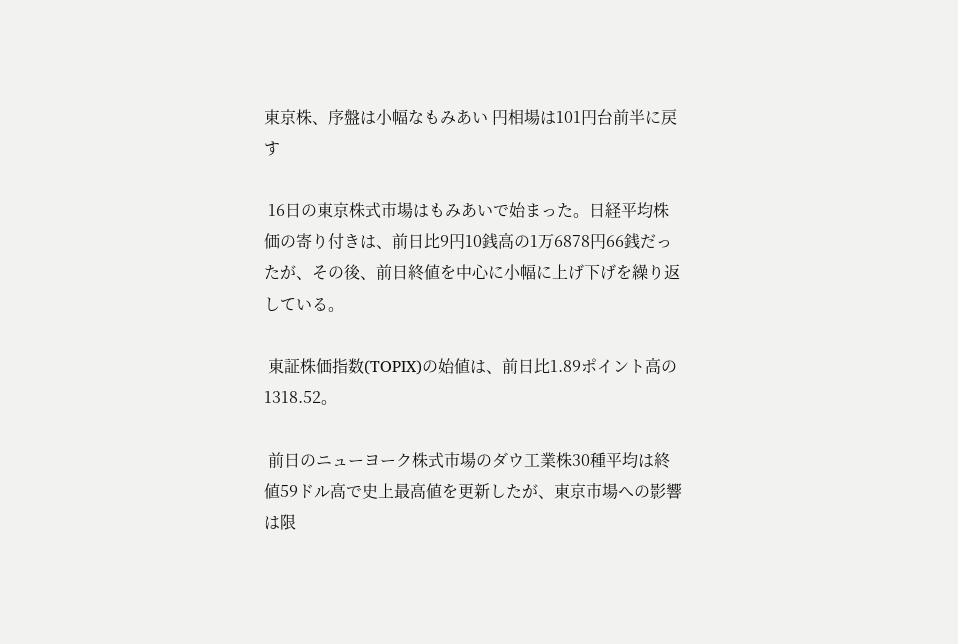東京株、序盤は小幅なもみあい 円相場は101円台前半に戻す

 16日の東京株式市場はもみあいで始まった。日経平均株価の寄り付きは、前日比9円10銭高の1万6878円66銭だったが、その後、前日終値を中心に小幅に上げ下げを繰り返している。

 東証株価指数(TOPIX)の始値は、前日比1.89ポイント高の1318.52。

 前日のニューヨーク株式市場のダウ工業株30種平均は終値59ドル高で史上最高値を更新したが、東京市場への影響は限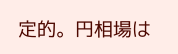定的。円相場は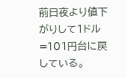前日夜より値下がりして1ドル=101円台に戻している。